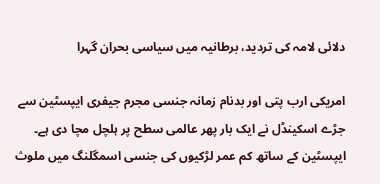دلائی لامہ کی تردید، برطانیہ میں سیاسی بحران گہرا

امریکی ارب پتی اور بدنام زمانہ جنسی مجرم جیفری ایپسٹین سے جڑے اسکینڈل نے ایک بار پھر عالمی سطح پر ہلچل مچا دی ہے۔ ایپسٹین کے ساتھ کم عمر لڑکیوں کی جنسی اسمگلنگ میں ملوث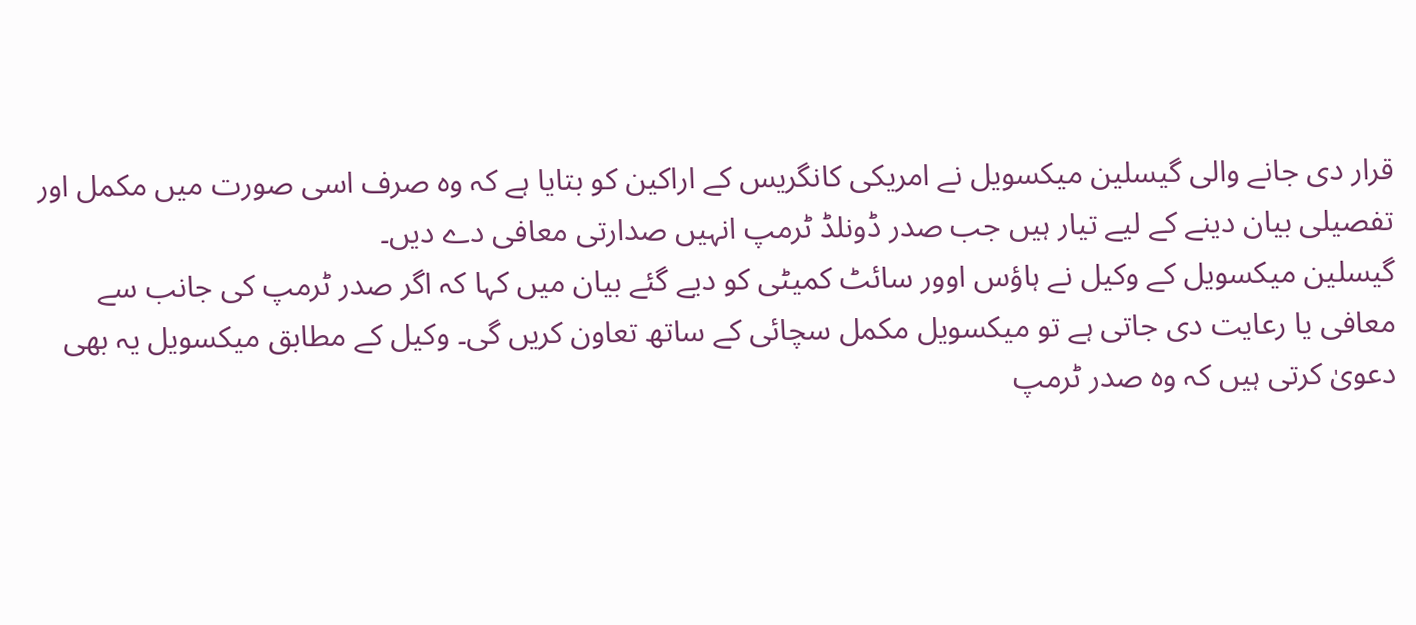قرار دی جانے والی گیسلین میکسویل نے امریکی کانگریس کے اراکین کو بتایا ہے کہ وہ صرف اسی صورت میں مکمل اور تفصیلی بیان دینے کے لیے تیار ہیں جب صدر ڈونلڈ ٹرمپ انہیں صدارتی معافی دے دیں۔
گیسلین میکسویل کے وکیل نے ہاؤس اوور سائٹ کمیٹی کو دیے گئے بیان میں کہا کہ اگر صدر ٹرمپ کی جانب سے معافی یا رعایت دی جاتی ہے تو میکسویل مکمل سچائی کے ساتھ تعاون کریں گی۔ وکیل کے مطابق میکسویل یہ بھی دعویٰ کرتی ہیں کہ وہ صدر ٹرمپ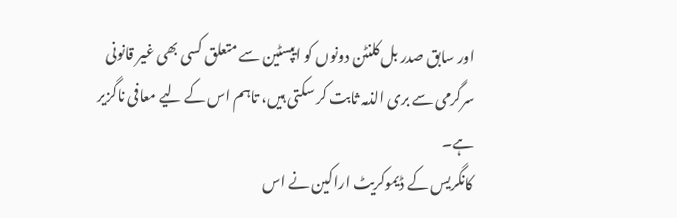اور سابق صدر بل کلنٹن دونوں کو ایپسٹین سے متعلق کسی بھی غیر قانونی سرگرمی سے بری الذمہ ثابت کر سکتی ہیں، تاہم اس کے لیے معافی ناگزیر ہے۔
کانگریس کے ڈیموکریٹ اراکین نے اس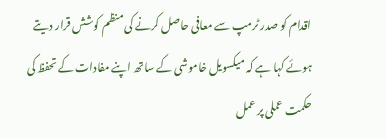اقدام کو صدر ٹرمپ سے معافی حاصل کرنے کی منظم کوشش قرار دیتے ہوئے کہا ہے کہ میکسویل خاموشی کے ساتھ اپنے مفادات کے تحفظ کی حکمت عملی پر عمل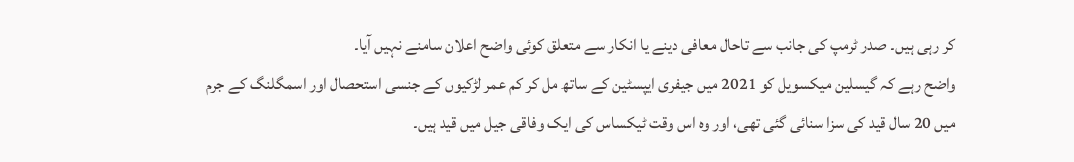کر رہی ہیں۔ صدر ٹرمپ کی جانب سے تاحال معافی دینے یا انکار سے متعلق کوئی واضح اعلان سامنے نہیں آیا۔
واضح رہے کہ گیسلین میکسویل کو 2021 میں جیفری ایپسٹین کے ساتھ مل کر کم عمر لڑکیوں کے جنسی استحصال اور اسمگلنگ کے جرم میں 20 سال قید کی سزا سنائی گئی تھی، اور وہ اس وقت ٹیکساس کی ایک وفاقی جیل میں قید ہیں۔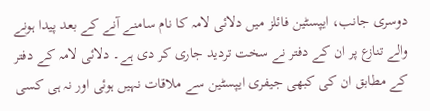دوسری جانب، ایپسٹین فائلز میں دلائی لامہ کا نام سامنے آنے کے بعد پیدا ہونے والے تنازع پر ان کے دفتر نے سخت تردید جاری کر دی ہے۔ دلائی لامہ کے دفتر کے مطابق ان کی کبھی جیفری ایپسٹین سے ملاقات نہیں ہوئی اور نہ ہی کسی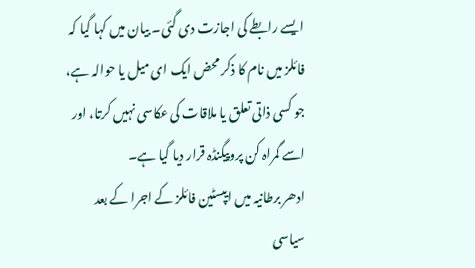ایسے رابطے کی اجازت دی گئی۔ بیان میں کہا گیا کہ فائلز میں نام کا ذکر محض ایک ای میل یا حوالہ ہے، جو کسی ذاتی تعلق یا ملاقات کی عکاسی نہیں کرتا، اور اسے گمراہ کن پروپیگنڈہ قرار دیا گیا ہے۔
ادھر برطانیہ میں ایپسٹین فائلز کے اجرا کے بعد سیاسی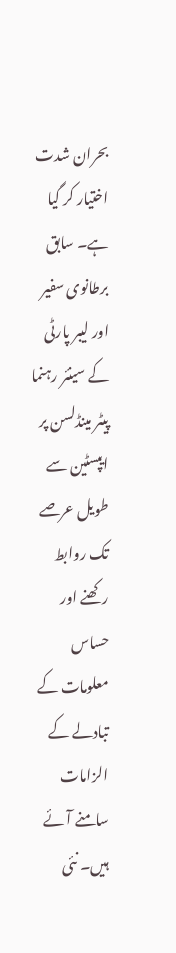بحران شدت اختیار کر گیا ہے۔ سابق برطانوی سفیر اور لیبر پارٹی کے سینئر رہنما پیٹر مینڈلسن پر ایپسٹین سے طویل عرصے تک روابط رکھنے اور حساس معلومات کے تبادلے کے الزامات سامنے آئے ہیں۔ نئی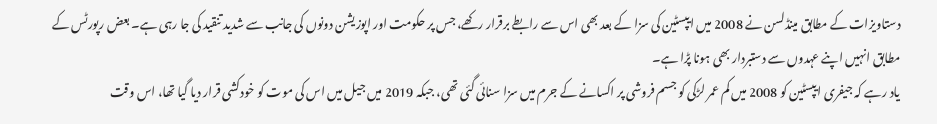دستاویزات کے مطابق مینڈلسن نے 2008 میں ایپسٹین کی سزا کے بعد بھی اس سے رابطے برقرار رکھے، جس پر حکومت اور اپوزیشن دونوں کی جانب سے شدید تنقید کی جا رہی ہے۔ بعض رپورٹس کے مطابق انہیں اپنے عہدوں سے دستبردار بھی ہونا پڑا ہے۔
یاد رہے کہ جیفری ایپسٹین کو 2008 میں کم عمر لڑکی کو جسم فروشی پر اکسانے کے جرم میں سزا سنائی گئی تھی، جبکہ 2019 میں جیل میں اس کی موت کو خودکشی قرار دیا گیا تھا، اس وقت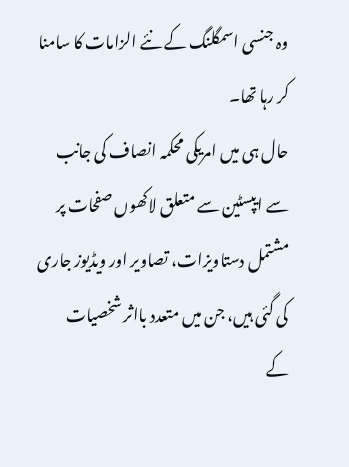وہ جنسی اسمگلنگ کے نئے الزامات کا سامنا کر رہا تھا۔
حال ہی میں امریکی محکمہ انصاف کی جانب سے ایپسٹین سے متعلق لاکھوں صفحات پر مشتمل دستاویزات، تصاویر اور ویڈیوز جاری کی گئی ہیں، جن میں متعدد بااثر شخصیات کے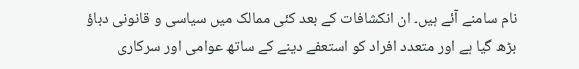نام سامنے آئے ہیں۔ ان انکشافات کے بعد کئی ممالک میں سیاسی و قانونی دباؤ بڑھ گیا ہے اور متعدد افراد کو استعفے دینے کے ساتھ عوامی اور سرکاری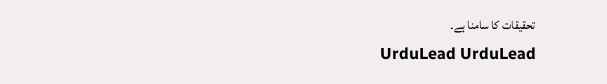تحقیقات کا سامنا ہے۔
UrduLead UrduLead